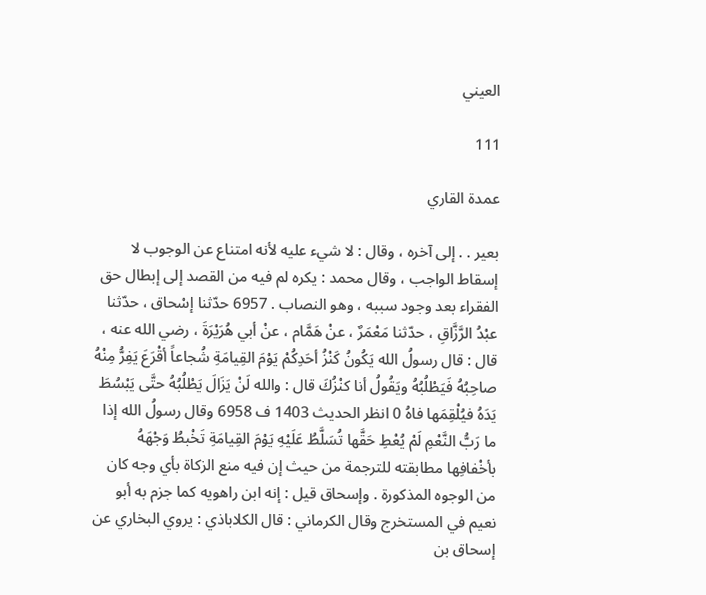العيني

111

عمدة القاري

بعير . . إلى آخره ، وقال : لا شيء عليه لأنه امتناع عن الوجوب لا إسقاط الواجب ، وقال محمد : يكره لم فيه من القصد إلى إبطال حق الفقراء بعد وجود سببه ، وهو النصاب . 6957 حدّثنا إسْحاق ، حدّثنا عبْدُ الرَّزَّاقِ ، حدّثنا مَعْمَرٌ ، عنْ هَمَّام ، عنْ أبي هُرَيْرَةَ ، رضي الله عنه ، قال : قال رسولُ الله يَكُونُ كَنْزُ أحَدِكُمْ يَوْمَ القِيامَةِ شُجاعاً أقْرَعَ يَفِرُّ مِنْهُ صاحِبُهُ فَيَطْلُبُهُ ويَقُولُ أنا كنْزُكَ قال : والله لَنْ يَزَالَ يَطْلُبُهُ حتَّى يَبْسُطَ يَدَهُ فيُلْقِمَها فاهُ 0 انظر الحديث 1403 ف 6958 وقال رسولُ الله إذا ما رَبُّ النَّعْمِ لَمْ يُعْطِ حَقَّها تُسَلَّطُ عَلَيْهِ يَوْمَ القِيامَةِ تَخْبطُ وَجْهَهُ بأخْفافِها مطابقته للترجمة من حيث إن فيه منع الزكاة بأي وجه كان من الوجوه المذكورة . وإسحاق قيل : إنه ابن راهويه كما جزم به أبو نعيم في المستخرج وقال الكرماني : قال الكلاباذي : يروي البخاري عن إسحاق بن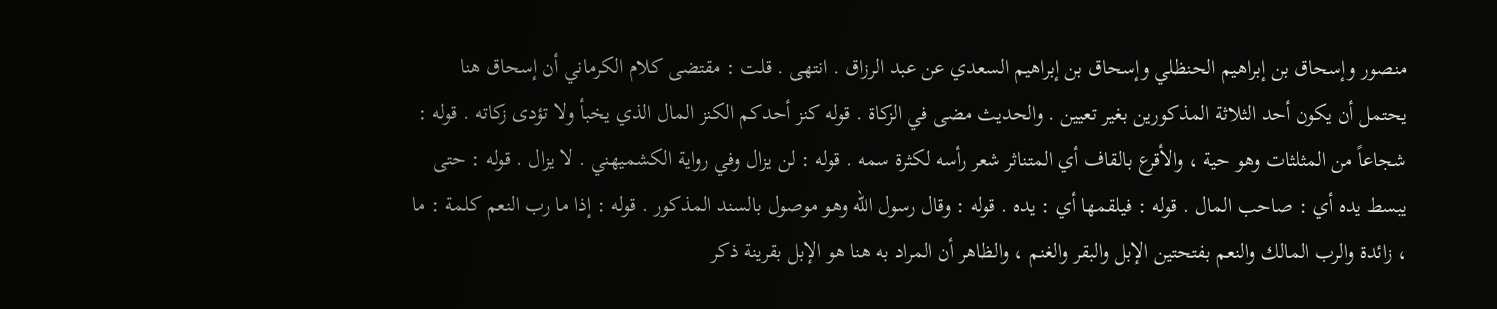منصور وإسحاق بن إبراهيم الحنظلي وإسحاق بن إبراهيم السعدي عن عبد الرزاق . انتهى . قلت : مقتضى كلام الكرماني أن إسحاق هنا يحتمل أن يكون أحد الثلاثة المذكورين بغير تعيين . والحديث مضى في الزكاة . قوله كنز أحدكم الكنز المال الذي يخبأ ولا تؤدى زكاته . قوله : شجاعاً من المثلثات وهو حية ، والأقرع بالقاف أي المتناثر شعر رأسه لكثرة سمه . قوله : لن يزال وفي رواية الكشميهني . لا يزال . قوله : حتى يبسط يده أي : صاحب المال . قوله : فيلقمها أي : يده . قوله : وقال رسول الله وهو موصول بالسند المذكور . قوله : إذا ما رب النعم كلمة : ما ، زائدة والرب المالك والنعم بفتحتين الإبل والبقر والغنم ، والظاهر أن المراد به هنا هو الإبل بقرينة ذكر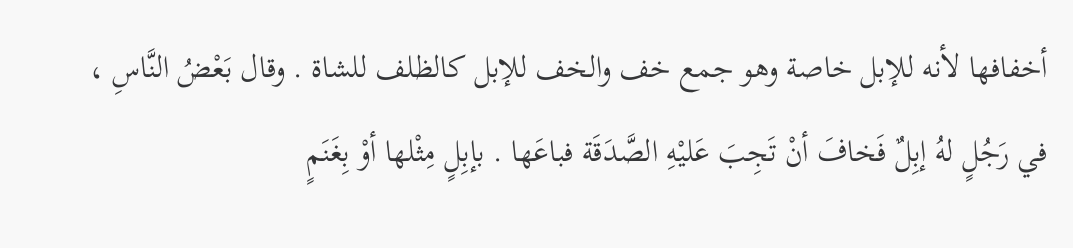أخفافها لأنه للإبل خاصة وهو جمع خف والخف للإبل كالظلف للشاة . وقال بَعْضُ النَّاسِ ، في رَجُلٍ لهُ إبِلٌ فَخافَ أنْ تَجِبَ عَليْهِ الصَّدَقَة فباعَها . بإبِلٍ مِثْلها أوْ بِغَنَمٍ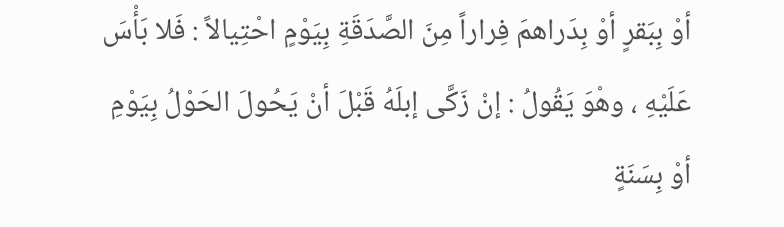أوْ بِبَقرٍ أوْ بِدَراهمَ فِراراً مِنَ الصَّدَقَةِ بِيَوْمٍ احْتِيالاً : فَلا بَأْسَ عَلَيْهِ ، وهْوَ يَقُولُ : إنْ زَكَّى إبلَهُ قَبْلَ أنْ يَحُولَ الحَوْلُ بِيَوْمِ أوْ بِسَنَةٍ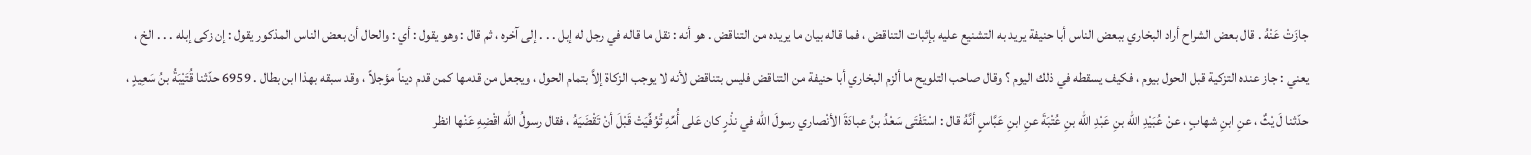جازَتْ عَنْهُ . قال بعض الشراح أراد البخاري ببعض الناس أبا حنيفة يريد به التشنيع عليه بإثبات التناقض ، فما قاله بيان ما يريده من التناقض . هو أنه : نقل ما قاله في رجل له إبل . . . إلى آخره ، ثم قال : وهو يقول : أي : والحال أن بعض الناس المذكور يقول : إن زكى إبله . . . الخ ، يعني : جاز عنده التزكية قبل الحول بيوم ، فكيف يسقطه في ذلك اليوم ؟ وقال صاحب التلويح ما ألزم البخاري أبا حنيفة من التناقض فليس بتناقض لأنه لا يوجب الزكاة إلاَّ بتمام الحول ، ويجعل من قدمها كمن قدم ديناً مؤجلاً ، وقد سبقه بهذا ابن بطال . 6959 حدّثنا قُتَيْبَةُ بنُ سَعِيدٍ ، حدّثنا لَ يْثٌ ، عنِ ابنِ شهابٍ ، عنْ عُبَيْدِ الله بنِ عَبْدِ الله بنِ عُتْبَةَ عنِ ابنِ عَبَّاسٍ أنَّهُ قال : اسْتَفْتَى سَعْدُ بنُ عبادَةَ الأنْصاري رسولَ الله في نذْرٍ كان عَلى أُمِّهِ تُوُفِّيَتْ قَبْلَ أنْ تَقْضَيَهُ ، فقال رسولُ الله اقْضِهِ عَنْها انظر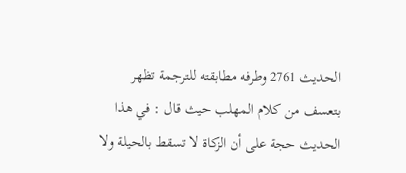الحديث 2761 وطرفه مطابقته للترجمة تظهر بتعسف من كلام المهلب حيث قال : في هذا الحديث حجة على أن الزكاة لا تسقط بالحيلة ولا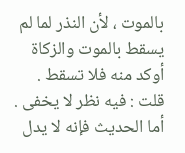بالموت ، لأن النذر لما لم يسقط بالموت والزكاة أوكد منه فلا تسقط . قلت : فيه نظر لا يخفى . أما الحديث فإنه لا يدل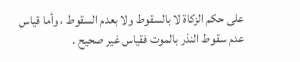على حكم الزكاة لا بالسقوط ولا بعدم السقوط ، وأما قياس عدم سقوط النذر بالموت فقياس غير صحيح .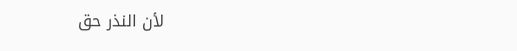لأن النذر حق